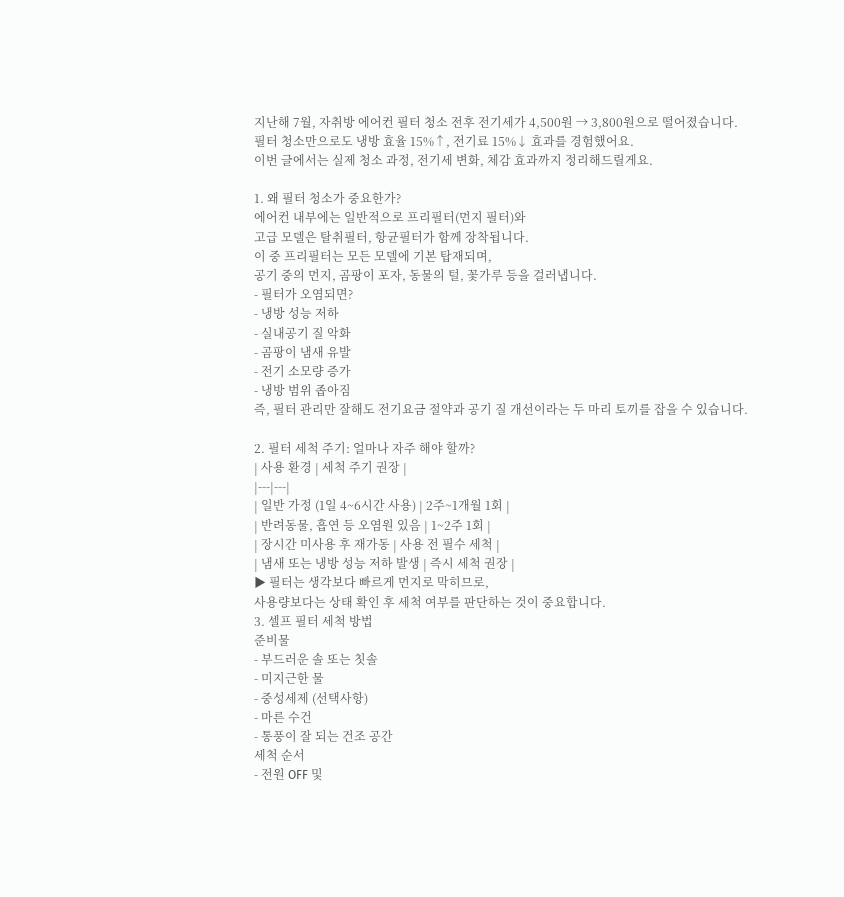지난해 7월, 자취방 에어컨 필터 청소 전후 전기세가 4,500원 → 3,800원으로 떨어졌습니다.
필터 청소만으로도 냉방 효율 15%↑, 전기료 15%↓ 효과를 경험했어요.
이번 글에서는 실제 청소 과정, 전기세 변화, 체감 효과까지 정리해드릴게요.

1. 왜 필터 청소가 중요한가?
에어컨 내부에는 일반적으로 프리필터(먼지 필터)와
고급 모델은 탈취필터, 항균필터가 함께 장착됩니다.
이 중 프리필터는 모든 모델에 기본 탑재되며,
공기 중의 먼지, 곰팡이 포자, 동물의 털, 꽃가루 등을 걸러냅니다.
- 필터가 오염되면?
- 냉방 성능 저하
- 실내공기 질 악화
- 곰팡이 냄새 유발
- 전기 소모량 증가
- 냉방 범위 좁아짐
즉, 필터 관리만 잘해도 전기요금 절약과 공기 질 개선이라는 두 마리 토끼를 잡을 수 있습니다.

2. 필터 세척 주기: 얼마나 자주 해야 할까?
| 사용 환경 | 세척 주기 권장 |
|---|---|
| 일반 가정 (1일 4~6시간 사용) | 2주~1개월 1회 |
| 반려동물, 흡연 등 오염원 있음 | 1~2주 1회 |
| 장시간 미사용 후 재가동 | 사용 전 필수 세척 |
| 냄새 또는 냉방 성능 저하 발생 | 즉시 세척 권장 |
▶ 필터는 생각보다 빠르게 먼지로 막히므로,
사용량보다는 상태 확인 후 세척 여부를 판단하는 것이 중요합니다.
3. 셀프 필터 세척 방법
준비물
- 부드러운 솔 또는 칫솔
- 미지근한 물
- 중성세제 (선택사항)
- 마른 수건
- 통풍이 잘 되는 건조 공간
세척 순서
- 전원 OFF 및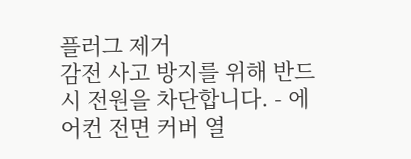플러그 제거
감전 사고 방지를 위해 반드시 전원을 차단합니다. - 에어컨 전면 커버 열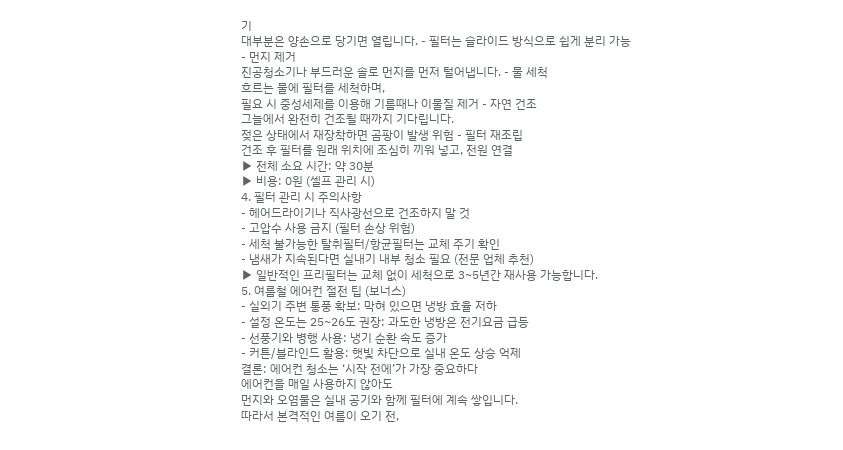기
대부분은 양손으로 당기면 열립니다. - 필터는 슬라이드 방식으로 쉽게 분리 가능
- 먼지 제거
진공청소기나 부드러운 솔로 먼지를 먼저 털어냅니다. - 물 세척
흐르는 물에 필터를 세척하며,
필요 시 중성세제를 이용해 기름때나 이물질 제거 - 자연 건조
그늘에서 완전히 건조될 때까지 기다립니다.
젖은 상태에서 재장착하면 곰팡이 발생 위험 - 필터 재조립
건조 후 필터를 원래 위치에 조심히 끼워 넣고, 전원 연결
▶ 전체 소요 시간: 약 30분
▶ 비용: 0원 (셀프 관리 시)
4. 필터 관리 시 주의사항
- 헤어드라이기나 직사광선으로 건조하지 말 것
- 고압수 사용 금지 (필터 손상 위험)
- 세척 불가능한 탈취필터/항균필터는 교체 주기 확인
- 냄새가 지속된다면 실내기 내부 청소 필요 (전문 업체 추천)
▶ 일반적인 프리필터는 교체 없이 세척으로 3~5년간 재사용 가능합니다.
5. 여름철 에어컨 절전 팁 (보너스)
- 실외기 주변 통풍 확보: 막혀 있으면 냉방 효율 저하
- 설정 온도는 25~26도 권장: 과도한 냉방은 전기요금 급등
- 선풍기와 병행 사용: 냉기 순환 속도 증가
- 커튼/블라인드 활용: 햇빛 차단으로 실내 온도 상승 억제
결론: 에어컨 청소는 ‘시작 전에’가 가장 중요하다
에어컨을 매일 사용하지 않아도
먼지와 오염물은 실내 공기와 함께 필터에 계속 쌓입니다.
따라서 본격적인 여름이 오기 전,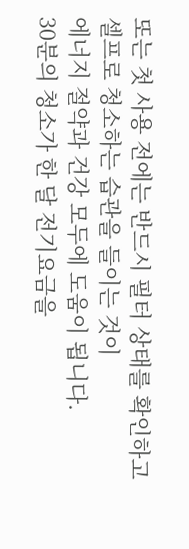또는 첫 사용 전에는 반드시 필터 상태를 확인하고
셀프로 청소하는 습관을 들이는 것이
에너지 절약과 건강 모두에 도움이 됩니다.
30분의 청소가 한 달 전기요금을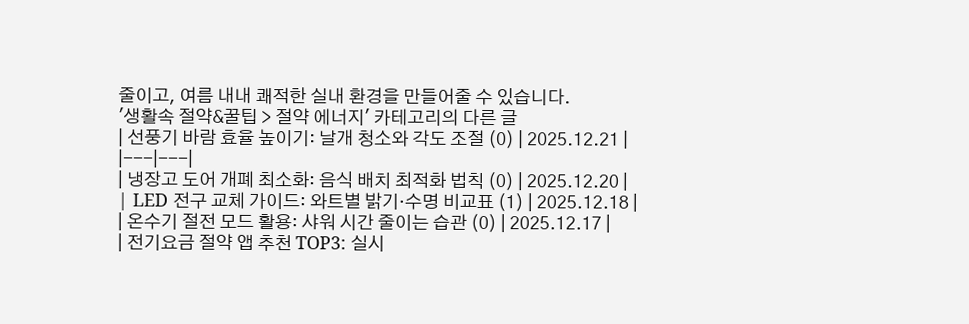줄이고, 여름 내내 쾌적한 실내 환경을 만들어줄 수 있습니다.
'생활속 절약&꿀팁 > 절약 에너지' 카테고리의 다른 글
| 선풍기 바람 효율 높이기: 날개 청소와 각도 조절 (0) | 2025.12.21 |
|---|---|
| 냉장고 도어 개폐 최소화: 음식 배치 최적화 법칙 (0) | 2025.12.20 |
| LED 전구 교체 가이드: 와트별 밝기·수명 비교표 (1) | 2025.12.18 |
| 온수기 절전 모드 활용: 샤워 시간 줄이는 습관 (0) | 2025.12.17 |
| 전기요금 절약 앱 추천 TOP3: 실시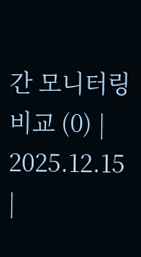간 모니터링 비교 (0) | 2025.12.15 |